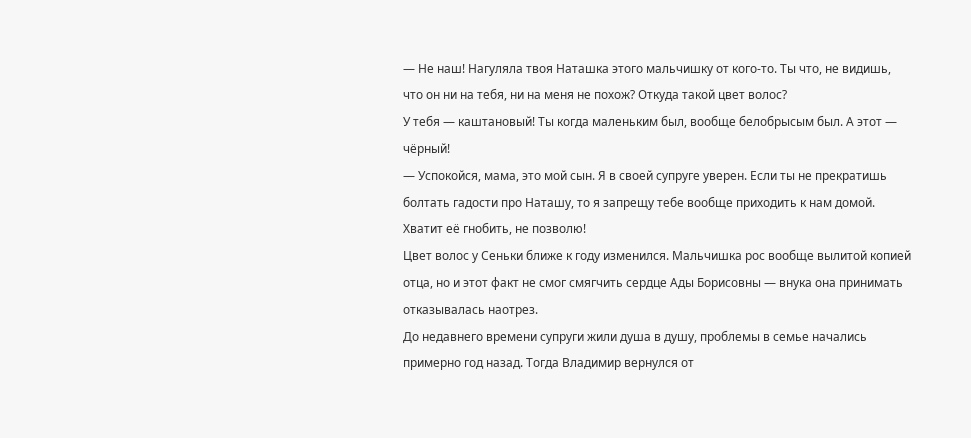— Не наш! Нагуляла твоя Наташка этого мальчишку от кого-то. Ты что, не видишь, что он ни на тебя, ни на меня не похож? Откуда такой цвет волос?
У тебя — каштановый! Ты когда маленьким был, вообще белобрысым был. А этот — чёрный!
— Успокойся, мама, это мой сын. Я в своей супруге уверен. Если ты не прекратишь болтать гадости про Наташу, то я запрещу тебе вообще приходить к нам домой. Хватит её гнобить, не позволю!
Цвет волос у Сеньки ближе к году изменился. Мальчишка рос вообще вылитой копией отца, но и этот факт не смог смягчить сердце Ады Борисовны — внука она принимать отказывалась наотрез.
До недавнего времени супруги жили душа в душу, проблемы в семье начались примерно год назад. Тогда Владимир вернулся от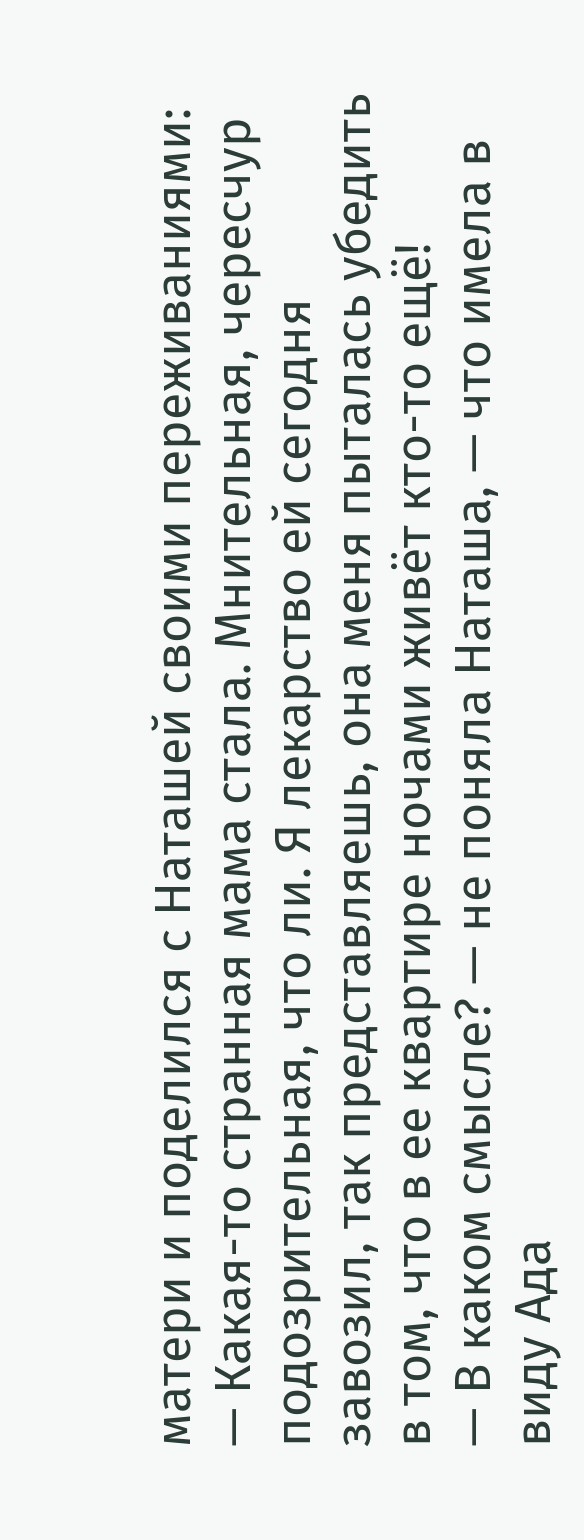матери и поделился с Наташей своими переживаниями:
— Какая-то странная мама стала. Мнительная, чересчур подозрительная, что ли. Я лекарство ей сегодня завозил, так представляешь, она меня пыталась убедить в том, что в ее квартире ночами живёт кто-то ещё!
— В каком смысле? — не поняла Наташа, — что имела в виду Ада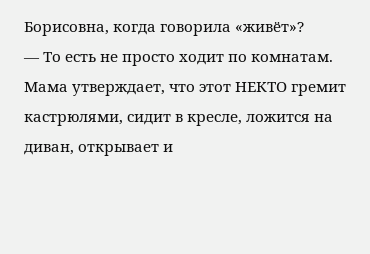Борисовна, когда говорила «живёт»?
— То есть не просто ходит по комнатам. Мама утверждает, что этот НЕКТО гремит кастрюлями, сидит в кресле, ложится на диван, открывает и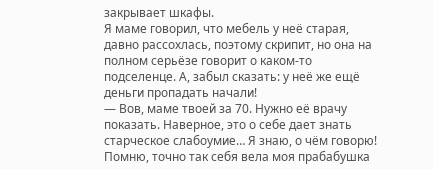закрывает шкафы.
Я маме говорил, что мебель у неё старая, давно рассохлась, поэтому скрипит, но она на полном серьёзе говорит о каком-то подселенце. А, забыл сказать: у неё же ещё деньги пропадать начали!
— Вов, маме твоей за 70. Нужно её врачу показать. Наверное, это о себе дает знать старческое слабоумие… Я знаю, о чём говорю!
Помню, точно так себя вела моя прабабушка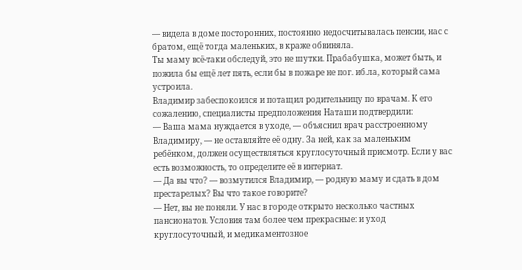— видела в доме посторонних, постоянно недосчитывалась пенсии, нас с братом, ещё тогда маленьких, в краже обвиняла.
Ты маму всё-таки обследуй, это не шутки. Прабабушка, может быть, и пожила бы ещё лет пять, если бы в пожаре не пог. иб.ла, который сама устроила.
Владимир забеспокоился и потащил родительницу по врачам. К его сожалению, специалисты предположения Наташи подтвердили:
— Ваша мама нуждается в уходе, — объяснил врач расстроенному Владимиру, — не оставляйте её одну. За ней, как за маленьким ребёнком, должен осуществляться круглосуточный присмотр. Если у вас есть возможность, то определите её в интернат.
— Да вы что? — возмутился Владимир, — родную маму и сдать в дом престарелых? Вы что такое говорите?
— Нет, вы не поняли. У нас в городе открыто несколько частных пансионатов. Условия там более чем прекрасные: и уход круглосуточный, и медикаментозное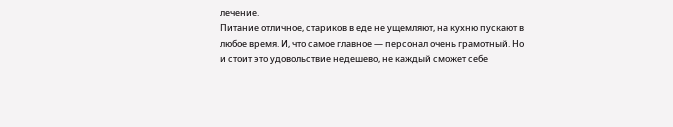лечение.
Питание отличное, стариков в еде не ущемляют, на кухню пускают в любое время. И, что самое главное — персонал очень грамотный. Но и стоит это удовольствие недешево, не каждый сможет себе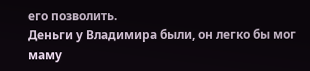его позволить.
Деньги у Владимира были, он легко бы мог маму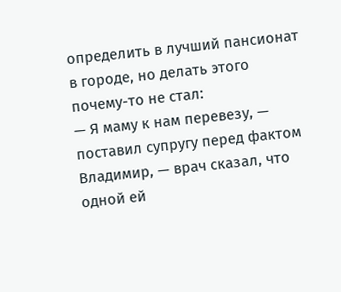определить в лучший пансионат в городе, но делать этого почему-то не стал:
— Я маму к нам перевезу, — поставил супругу перед фактом Владимир, — врач сказал, что одной ей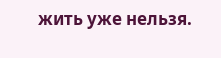жить уже нельзя.